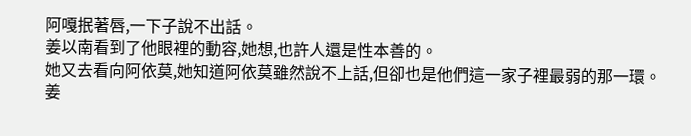阿嘎抿著唇,一下子說不出話。
姜以南看到了他眼裡的動容,她想,也許人還是性本善的。
她又去看向阿依莫,她知道阿依莫雖然說不上話,但卻也是他們這一家子裡最弱的那一環。
姜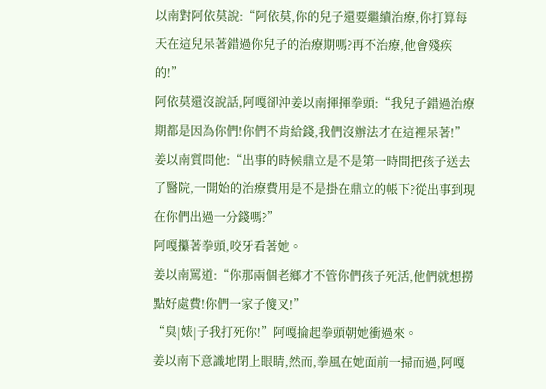以南對阿依莫說:“阿依莫,你的兒子還要繼續治療,你打算每天在這兒呆著錯過你兒子的治療期嗎?再不治療,他會殘疾的!”
阿依莫還沒說話,阿嘎卻沖姜以南揮揮拳頭:“我兒子錯過治療期都是因為你們!你們不肯給錢,我們沒辦法才在這裡呆著!”
姜以南質問他:“出事的時候鼎立是不是第一時間把孩子送去了醫院,一開始的治療費用是不是掛在鼎立的帳下?從出事到現在你們出過一分錢嗎?”
阿嘎攥著拳頭,咬牙看著她。
姜以南罵道:“你那兩個老鄉才不管你們孩子死活,他們就想撈點好處費!你們一家子傻叉!”
“臭|婊|子我打死你!”阿嘎掄起拳頭朝她衝過來。
姜以南下意識地閉上眼睛,然而,拳風在她面前一掃而過,阿嘎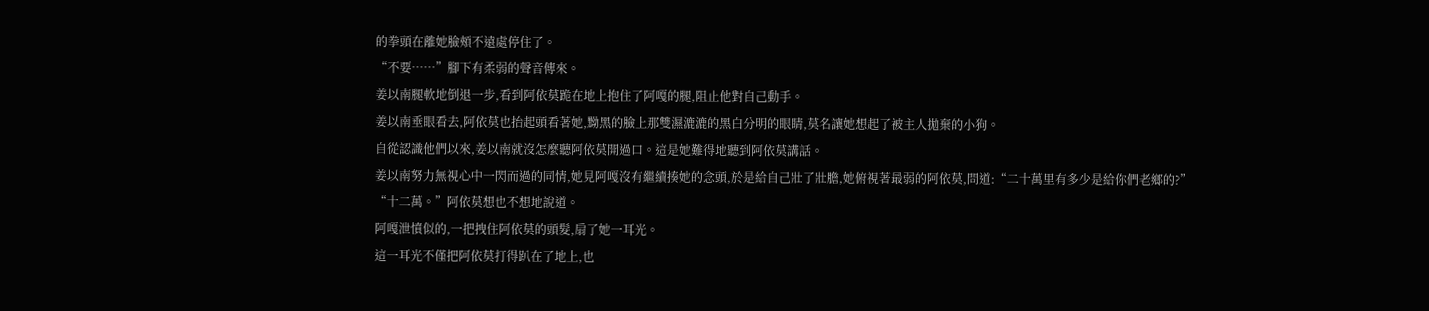的拳頭在離她臉頰不遠處停住了。
“不要……”腳下有柔弱的聲音傳來。
姜以南腿軟地倒退一步,看到阿依莫跪在地上抱住了阿嘎的腿,阻止他對自己動手。
姜以南垂眼看去,阿依莫也抬起頭看著她,黝黑的臉上那雙濕漉漉的黑白分明的眼睛,莫名讓她想起了被主人拋棄的小狗。
自從認識他們以來,姜以南就沒怎麼聽阿依莫開過口。這是她難得地聽到阿依莫講話。
姜以南努力無視心中一閃而過的同情,她見阿嘎沒有繼續揍她的念頭,於是給自己壯了壯膽,她俯視著最弱的阿依莫,問道:“二十萬里有多少是給你們老鄉的?”
“十二萬。”阿依莫想也不想地說道。
阿嘎泄憤似的,一把拽住阿依莫的頭髮,扇了她一耳光。
這一耳光不僅把阿依莫打得趴在了地上,也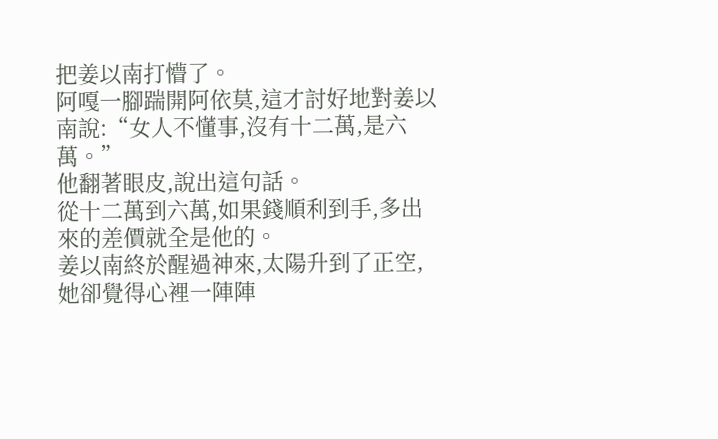把姜以南打懵了。
阿嘎一腳踹開阿依莫,這才討好地對姜以南說:“女人不懂事,沒有十二萬,是六萬。”
他翻著眼皮,說出這句話。
從十二萬到六萬,如果錢順利到手,多出來的差價就全是他的。
姜以南終於醒過神來,太陽升到了正空,她卻覺得心裡一陣陣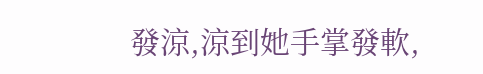發涼,涼到她手掌發軟,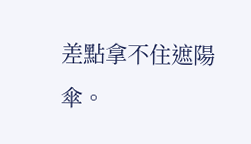差點拿不住遮陽傘。